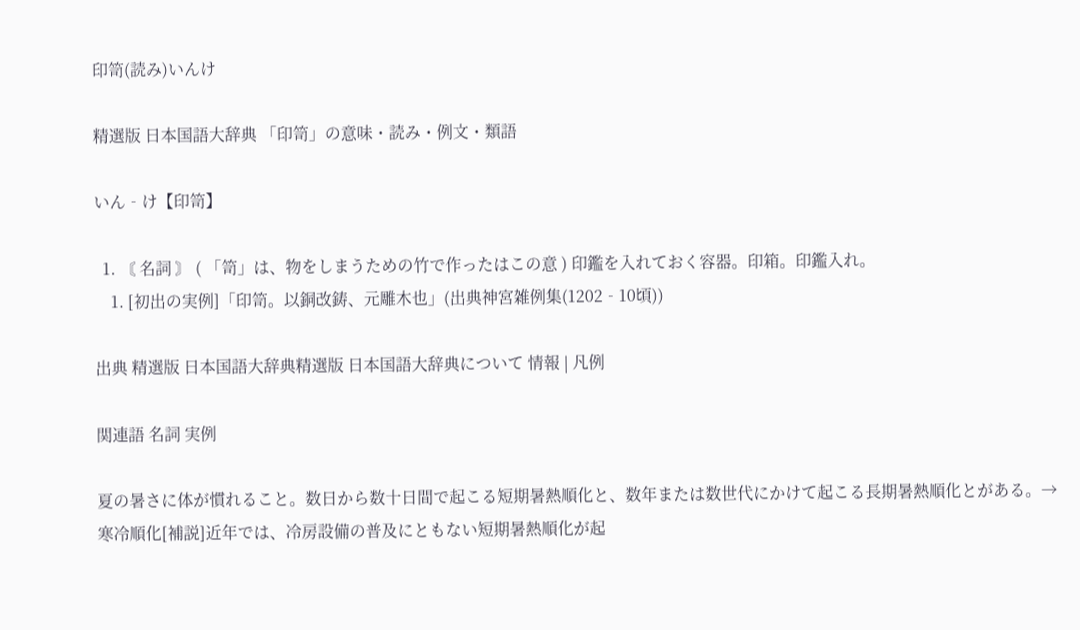印笥(読み)いんけ

精選版 日本国語大辞典 「印笥」の意味・読み・例文・類語

いん‐け【印笥】

  1. 〘 名詞 〙 ( 「笥」は、物をしまうための竹で作ったはこの意 ) 印鑑を入れておく容器。印箱。印鑑入れ。
    1. [初出の実例]「印笥。以銅改鋳、元雕木也」(出典神宮雑例集(1202‐10頃))

出典 精選版 日本国語大辞典精選版 日本国語大辞典について 情報 | 凡例

関連語 名詞 実例

夏の暑さに体が慣れること。数日から数十日間で起こる短期暑熱順化と、数年または数世代にかけて起こる長期暑熱順化とがある。→寒冷順化[補説]近年では、冷房設備の普及にともない短期暑熱順化が起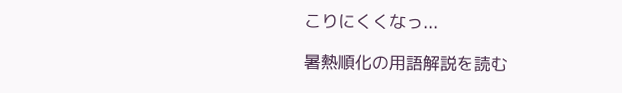こりにくくなっ...

暑熱順化の用語解説を読む